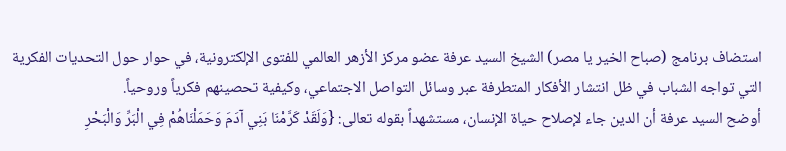استضاف برنامج (صباح الخير يا مصر) الشيخ السيد عرفة عضو مركز الأزهر العالمي للفتوى الإلكترونية، في حوار حول التحديات الفكرية التي تواجه الشباب في ظل انتشار الأفكار المتطرفة عبر وسائل التواصل الاجتماعي، وكيفية تحصينهم فكرياً وروحياً.
أوضح السيد عرفة أن الدين جاء لإصلاح حياة الإنسان، مستشهداً بقوله تعالى: {وَلَقَدْ كَرَّمْنَا بَنِي آدَمَ وَحَمَلْنَاهُمْ فِي الْبَرِّ وَالْبَحْرِ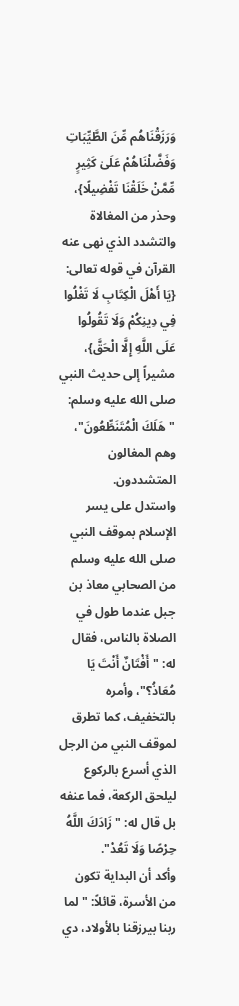وَرَزَقْنَاهُم مِّنَ الطَّيِّبَاتِ وَفَضَّلْنَاهُمْ عَلَىٰ كَثِيرٍ مِّمَّنْ خَلَقْنَا تَفْضِيلًا}، وحذر من المغالاة والتشدد الذي نهى عنه القرآن في قوله تعالى: {يَا أَهْلَ الْكِتَابِ لَا تَغْلُوا فِي دِينِكُمْ وَلَا تَقُولُوا عَلَى اللَّهِ إِلَّا الْحَقَّ}، مشيراً إلى حديث النبي صلى الله عليه وسلم: "هَلَكَ الْمُتَنَطِّعُونَ"، وهم المغالون المتشددون.
واستدل على يسر الإسلام بموقف النبي صلى الله عليه وسلم من الصحابي معاذ بن جبل عندما طول في الصلاة بالناس، فقال له: "أَفْتَانٌ أَنْتَ يَا مُعَاذُ؟"، وأمره بالتخفيف، كما تطرق لموقف النبي من الرجل الذي أسرع بالركوع ليلحق الركعة، فما عنفه بل قال له: "زَادَكَ اللَّهُ حِرْصًا وَلَا تَعُدْ".
وأكد أن البداية تكون من الأسرة، قائلاً: "لما ربنا بيرزقنا بالأولاد، دي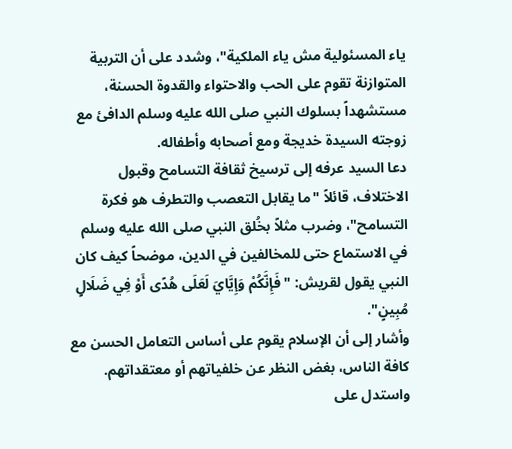ياء المسئولية مش ياء الملكية"، وشدد على أن التربية المتوازنة تقوم على الحب والاحتواء والقدوة الحسنة، مستشهداً بسلوك النبي صلى الله عليه وسلم الدافئ مع زوجته السيدة خديجة ومع أصحابه وأطفاله.
دعا السيد عرفه إلى ترسيخ ثقافة التسامح وقبول الاختلاف، قائلاً "ما يقابل التعصب والتطرف هو فكرة التسامح"، وضرب مثلاً بخُلق النبي صلى الله عليه وسلم في الاستماع حتى للمخالفين في الدين، موضحاً كيف كان النبي يقول لقريش: "فَإِنَّكُمْ وَإِيَّايَ لَعَلَى هُدًى أَوْ فِي ضَلَالٍ مُبِينٍ".
وأشار إلى أن الإسلام يقوم على أساس التعامل الحسن مع كافة الناس، بغض النظر عن خلفياتهم أو معتقداتهم. واستدل على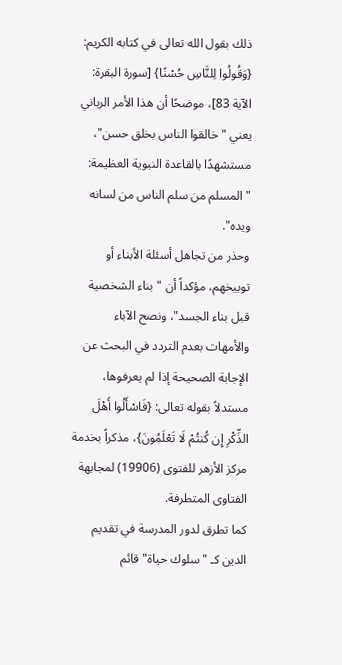ذلك بقول الله تعالى في كتابه الكريم: {وَقُولُوا لِلنَّاسِ حُسْنًا} [سورة البقرة: الآية 83]، موضحًا أن هذا الأمر الرباني يعني "خالقوا الناس بخلق حسن"، مستشهدًا بالقاعدة النبوية العظيمة: "المسلم من سلم الناس من لسانه ويده".
وحذر من تجاهل أسئلة الأبناء أو توبيخهم، مؤكداً أن "بناء الشخصية قبل بناء الجسد"، ونصح الآباء والأمهات بعدم التردد في البحث عن الإجابة الصحيحة إذا لم يعرفوها، مستدلاً بقوله تعالى: {فَاسْأَلُوا أَهْلَ الذِّكْرِ إِن كُنتُمْ لَا تَعْلَمُونَ}، مذكراً بخدمة مركز الأزهر للفتوى (19906) لمجابهة الفتاوى المتطرفة.
كما تطرق لدور المدرسة في تقديم الدين كـ "سلوك حياة" قائم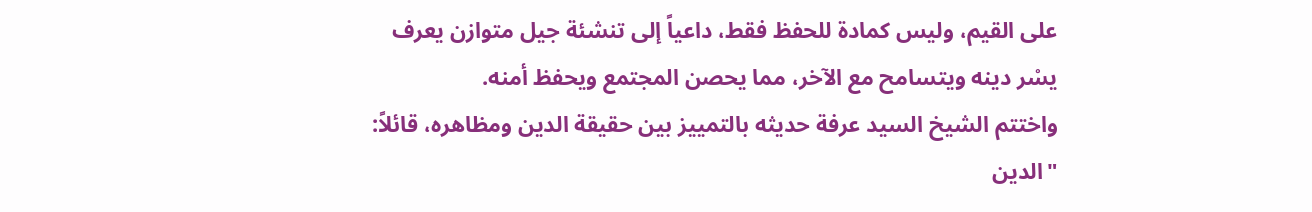على القيم، وليس كمادة للحفظ فقط، داعياً إلى تنشئة جيل متوازن يعرف يسْر دينه ويتسامح مع الآخر، مما يحصن المجتمع ويحفظ أمنه.
واختتم الشيخ السيد عرفة حديثه بالتمييز بين حقيقة الدين ومظاهره، قائلاً: "الدين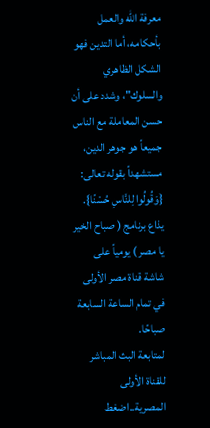معرفة الله والعمل بأحكامه، أما التدين فهو الشكل الظاهري والسلوك"، وشدد على أن حسن المعاملة مع الناس جميعاً هو جوهر الدين، مستشهداً بقوله تعالى: {وَقُولُوا لِلنَّاسِ حُسْنًا}.
يذاع برنامج ( صباح الخير يا مصر ) يومياً على شاشة قناة مصر الأولى في تمام الساعة السابعة صباحًا.
لمتابعة البث المباشر للقناة الأولى المصرية..اضغط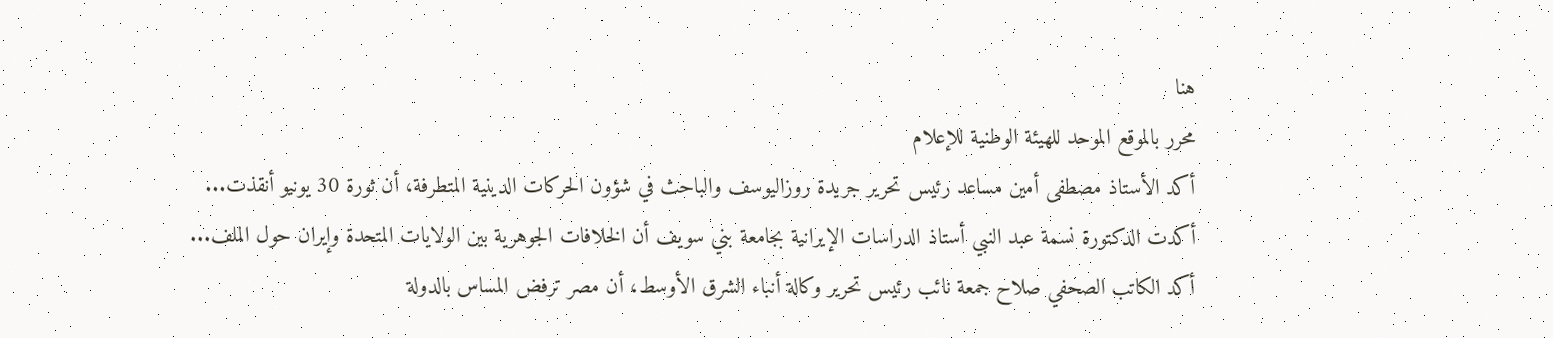هنا
محرر بالموقع الموحد للهيئة الوطنية للإعلام
أكد الأستاذ مصطفى أمين مساعد رئيس تحرير جريدة روزاليوسف والباحث في شؤون الحركات الدينية المتطرفة، أن ثورة 30 يونيو أنقذت...
أكدت الدكتورة نسمة عبد النبي أستاذ الدراسات الإيرانية بجامعة بني سويف أن الخلافات الجوهرية بين الولايات المتحدة وإيران حول الملف...
أكد الكاتب الصحفي صلاح جمعة نائب رئيس تحرير وكالة أنباء الشرق الأوسط، أن مصر ترفض المساس بالدولة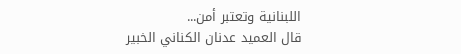اللبنانية وتعتبر أمن...
قال العميد عدنان الكناني الخبير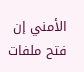الأمني إن فتح ملفات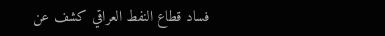فساد قطاع النفط العراقي كشف عن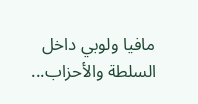مافيا ولوبي داخل السلطة والأحزاب...